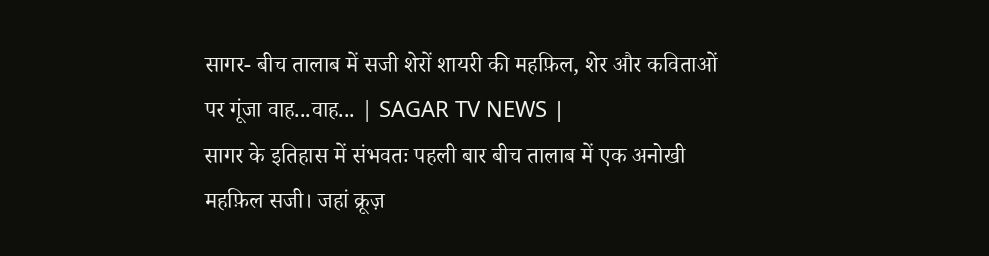सागर- बीच तालाब में सजी शेरों शायरी की महफ़िल, शेर और कविताओं पर गूंजा वाह...वाह... | SAGAR TV NEWS |
सागर के इतिहास में संभवतः पहली बार बीच तालाब में एक अनोखी महफ़िल सजी। जहां क्रूज़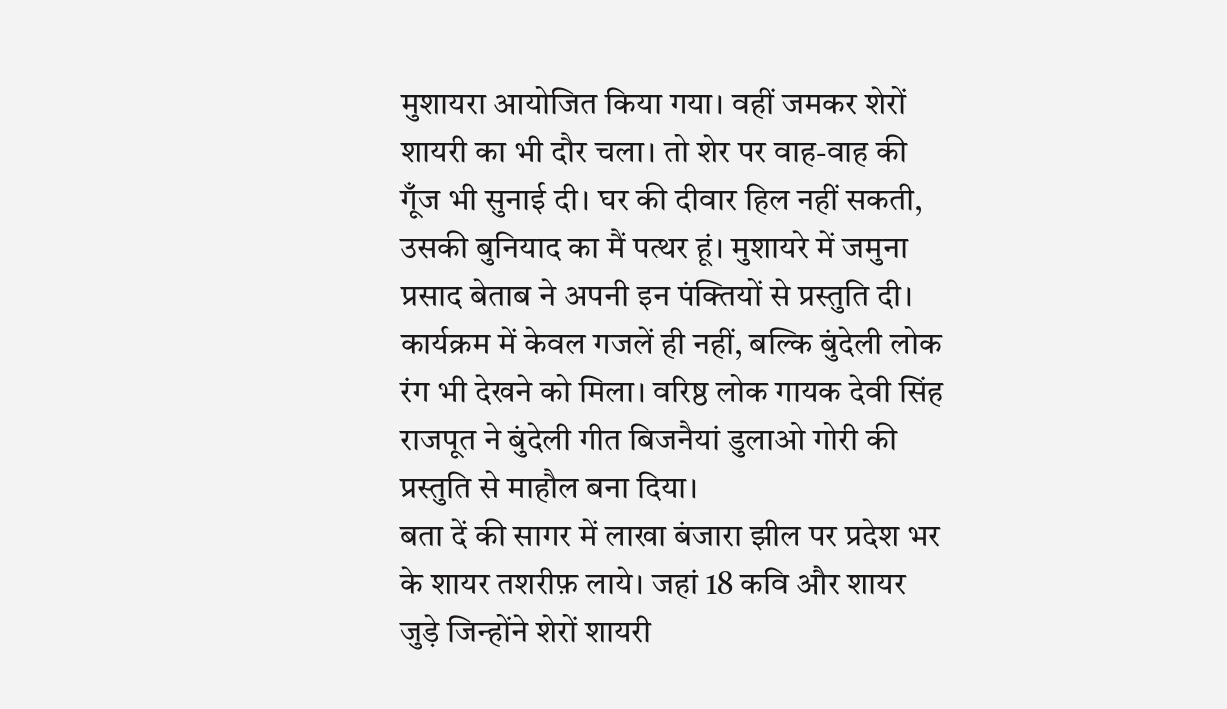मुशायरा आयोजित किया गया। वहीं जमकर शेरों शायरी का भी दौर चला। तो शेर पर वाह-वाह की गूँज भी सुनाई दी। घर की दीवार हिल नहीं सकती, उसकी बुनियाद का मैं पत्थर हूं। मुशायरे में जमुना प्रसाद बेताब ने अपनी इन पंक्तियों से प्रस्तुति दी। कार्यक्रम में केवल गजलें ही नहीं, बल्कि बुंदेली लोक रंग भी देखने को मिला। वरिष्ठ लोक गायक देवी सिंह राजपूत ने बुंदेली गीत बिजनैयां डुलाओ गोरी की प्रस्तुति से माहौल बना दिया।
बता दें की सागर में लाखा बंजारा झील पर प्रदेश भर के शायर तशरीफ़ लाये। जहां 18 कवि और शायर जुड़े जिन्होंने शेरों शायरी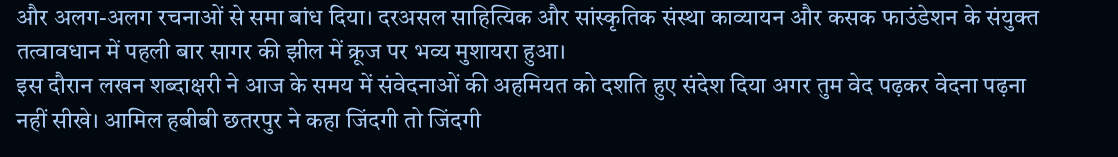और अलग-अलग रचनाओं से समा बांध दिया। दरअसल साहित्यिक और सांस्कृतिक संस्था काव्यायन और कसक फाउंडेशन के संयुक्त तत्वावधान में पहली बार सागर की झील में क्रूज पर भव्य मुशायरा हुआ।
इस दौरान लखन शब्दाक्षरी ने आज के समय में संवेदनाओं की अहमियत को दशति हुए संदेश दिया अगर तुम वेद पढ़कर वेदना पढ़ना नहीं सीखे। आमिल हबीबी छतरपुर ने कहा जिंदगी तो जिंदगी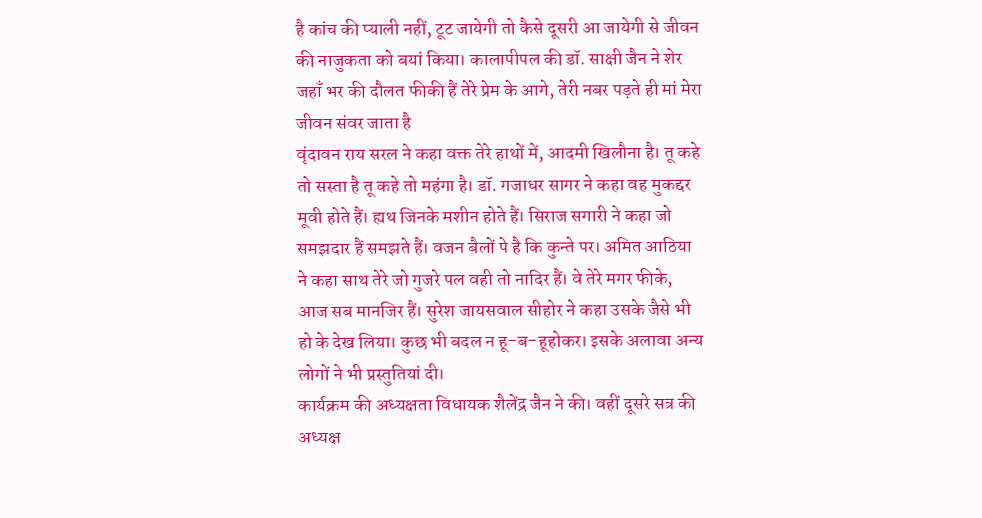है कांच की प्याली नहीं, टूट जायेगी तो कैसे दूसरी आ जायेगी से जीवन की नाजुकता को बयां किया। कालापीपल की डॉ. साक्षी जैन ने शेर जहाँ भर की दौलत फीकी हैं तेरे प्रेम के आगे, तेरी नबर पड़ते ही मां मेरा जीवन संवर जाता है
वृंदावन राय सरल ने कहा वक्त तेरे हाथों में, आदमी खिलौना है। तू कहे तो सस्ता है तू कहे तो महंगा है। डॉ. गजाधर सागर ने कहा वह मुकद्दर मूवी होते हैं। ह्यथ जिनके मशीन होते हैं। सिराज सगारी ने कहा जो समझदार हैं समझते हैं। वजन बैलों पे है कि कुन्ते पर। अमित आठिया ने कहा साथ तेरे जो गुजरे पल वही तो नादिर हैं। वे तेरे मगर फीके, आज सब मानजिर हैं। सुरेश जायसवाल सीहोर ने कहा उसके जैसे भी हो के देख लिया। कुछ भी बदल न हू-ब-हूहोकर। इसके अलावा अन्य लोगों ने भी प्रस्तुतियां दी।
कार्यक्रम की अध्यक्षता विधायक शैलेंद्र जैन ने की। वहीं दूसरे सत्र की अध्यक्ष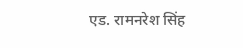एड. रामनरेश सिंह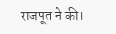राजपूत ने की।